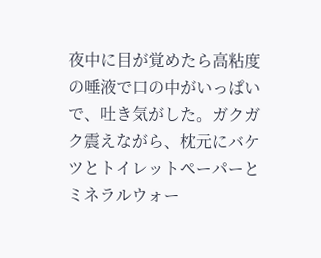夜中に目が覚めたら高粘度の唾液で口の中がいっぱいで、吐き気がした。ガクガク震えながら、枕元にバケツとトイレットペーパーとミネラルウォー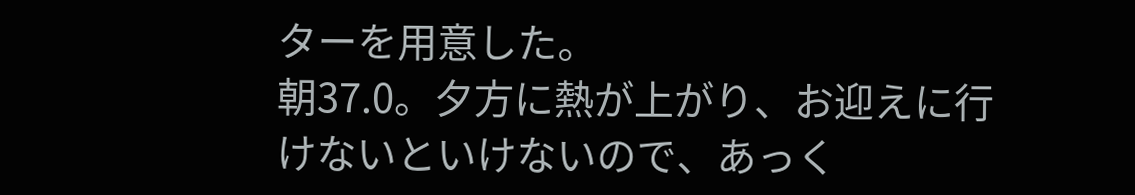ターを用意した。
朝37.0。夕方に熱が上がり、お迎えに行けないといけないので、あっく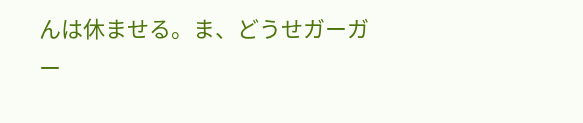んは休ませる。ま、どうせガーガー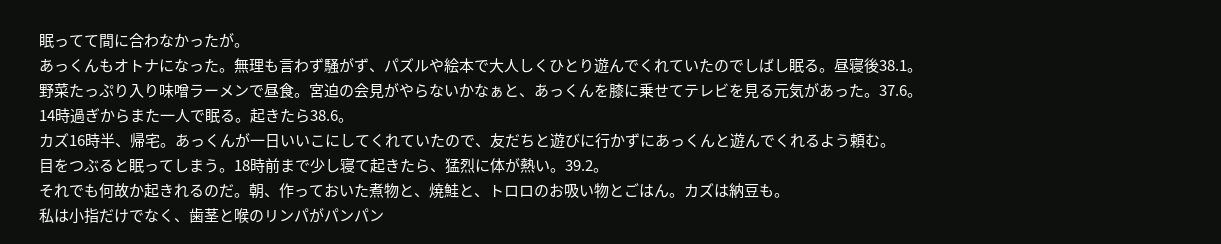眠ってて間に合わなかったが。
あっくんもオトナになった。無理も言わず騒がず、パズルや絵本で大人しくひとり遊んでくれていたのでしばし眠る。昼寝後38.1。
野菜たっぷり入り味噌ラーメンで昼食。宮迫の会見がやらないかなぁと、あっくんを膝に乗せてテレビを見る元気があった。37.6。
14時過ぎからまた一人で眠る。起きたら38.6。
カズ16時半、帰宅。あっくんが一日いいこにしてくれていたので、友だちと遊びに行かずにあっくんと遊んでくれるよう頼む。
目をつぶると眠ってしまう。18時前まで少し寝て起きたら、猛烈に体が熱い。39.2。
それでも何故か起きれるのだ。朝、作っておいた煮物と、焼鮭と、トロロのお吸い物とごはん。カズは納豆も。
私は小指だけでなく、歯茎と喉のリンパがパンパン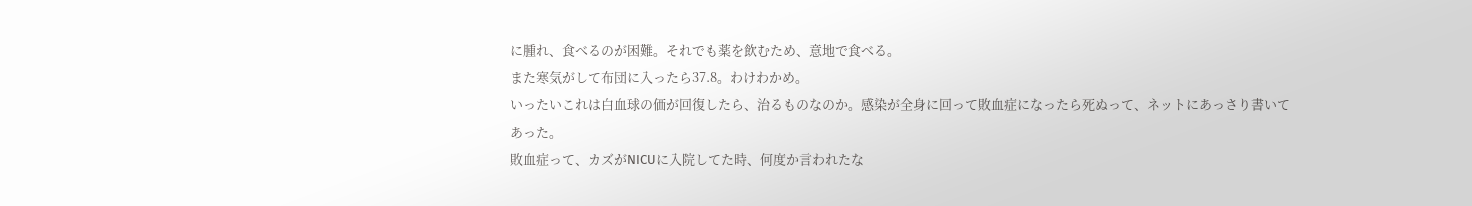に腫れ、食べるのが困難。それでも薬を飲むため、意地で食べる。
また寒気がして布団に入ったら37.8。わけわかめ。
いったいこれは白血球の価が回復したら、治るものなのか。感染が全身に回って敗血症になったら死ぬって、ネットにあっさり書いてあった。
敗血症って、カズがNICUに入院してた時、何度か言われたな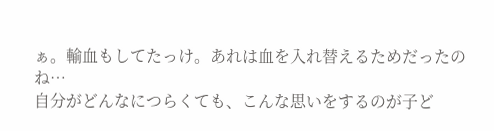ぁ。輸血もしてたっけ。あれは血を入れ替えるためだったのね…
自分がどんなにつらくても、こんな思いをするのが子ど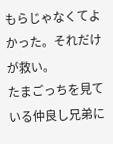もらじゃなくてよかった。それだけが救い。
たまごっちを見ている仲良し兄弟に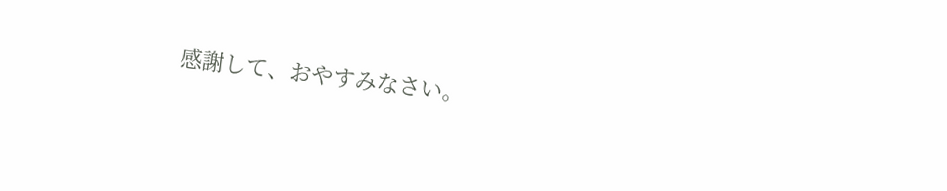感謝して、おやすみなさい。